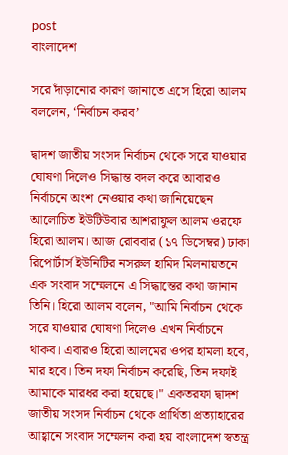post
বাংলাদেশ

সরে দাঁড়ানোর কারণ জানাতে এসে হিরো আলম বললেন, ‘নির্বাচন করব’

দ্বাদশ জাতীয় সংসদ নির্বাচন থেকে সরে যাওয়ার ঘোষণা দিলেও সিদ্ধান্ত বদল করে আবারও নির্বাচনে অংশ নেওয়ার কথা জানিয়েছেন আলোচিত ইউটিউবার আশরাফুল আলম ওরফে হিরো আলম। আজ রোববার (১৭ ডিসেম্বর) ঢাকা রিপোর্টার্স ইউনিটির নসরুল হামিদ মিলনায়তনে এক সংবাদ সম্মেলনে এ সিদ্ধান্তের কথা জানান তিনি। হিরো আলম বলেন, "আমি নির্বাচন থেকে সরে যাওয়ার ঘোষণা দিলেও এখন নির্বাচনে থাকব। এবারও হিরো আলমের ওপর হামলা হবে, মার হবে। তিন দফা নির্বাচন করেছি, তিন দফাই আমাকে মারধর করা হয়েছে।" একতরফা দ্বাদশ জাতীয় সংসদ নির্বাচন থেকে প্রার্থিতা প্রত্যাহারের আহ্বানে সংবাদ সম্মেলন করা হয় বাংলাদেশ স্বতন্ত্র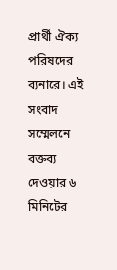প্রার্থী ঐক্য পরিষদের ব্যনারে। এই সংবাদ সম্মেলনে বক্তব্য দেওয়ার ৬ মিনিটের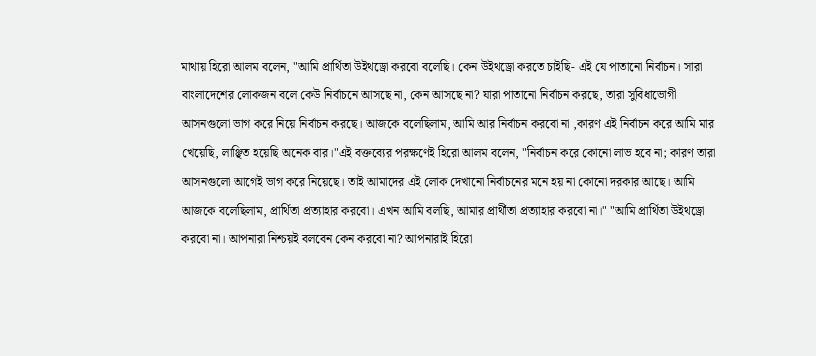মাথায় হিরো আলম বলেন, "আমি প্রার্থিতা উইথড্রো করবো বলেছি। কেন উইথড্রো করতে চাইছি- এই যে পাতানো নির্বাচন। সারা বাংলাদেশের লোকজন বলে কেউ নির্বাচনে আসছে না, কেন আসছে না? যারা পাতানো নির্বাচন করছে, তারা সুবিধাভোগী আসনগুলো ভাগ করে নিয়ে নির্বাচন করছে। আজকে বলেছিলাম, আমি আর নির্বাচন করবো না ,কারণ এই নির্বাচন করে আমি মার খেয়েছি, লাঞ্ছিত হয়েছি অনেক বার।"এই বক্তব্যের পরক্ষণেই হিরো আলম বলেন, "নির্বাচন করে কোনো লাভ হবে না; কারণ তারা আসনগুলো আগেই ভাগ করে নিয়েছে। তাই আমাদের এই লোক দেখানো নির্বাচনের মনে হয় না কোনো দরকার আছে। আমি আজকে বলেছিলাম, প্রার্থিতা প্রত্যাহার করবো। এখন আমি বলছি, আমার প্রার্থীতা প্রত্যাহার করবো না।" "আমি প্রার্থিতা উইথড্রো করবো না। আপনারা নিশ্চয়ই বলবেন কেন করবো না? আপনারাই হিরো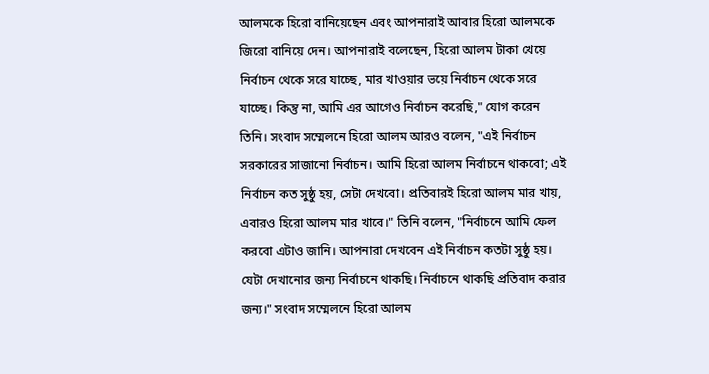আলমকে হিরো বানিয়েছেন এবং আপনারাই আবার হিরো আলমকে জিরো বানিয়ে দেন। আপনারাই বলেছেন, হিরো আলম টাকা খেয়ে নির্বাচন থেকে সরে যাচ্ছে, মার খাওয়ার ভয়ে নির্বাচন থেকে সরে যাচ্ছে। কিন্তু না, আমি এর আগেও নির্বাচন করেছি," যোগ করেন তিনি। সংবাদ সম্মেলনে হিরো আলম আরও বলেন, "এই নির্বাচন সরকারের সাজানো নির্বাচন। আমি হিরো আলম নির্বাচনে থাকবো; এই নির্বাচন কত সুষ্ঠু হয়, সেটা দেখবো। প্রতিবারই হিরো আলম মার খায়, এবারও হিরো আলম মার খাবে।" তিনি বলেন, "নির্বাচনে আমি ফেল করবো এটাও জানি। আপনারা দেখবেন এই নির্বাচন কতটা সুষ্ঠু হয়। যেটা দেখানোর জন্য নির্বাচনে থাকছি। নির্বাচনে থাকছি প্রতিবাদ করার জন্য।" সংবাদ সম্মেলনে হিরো আলম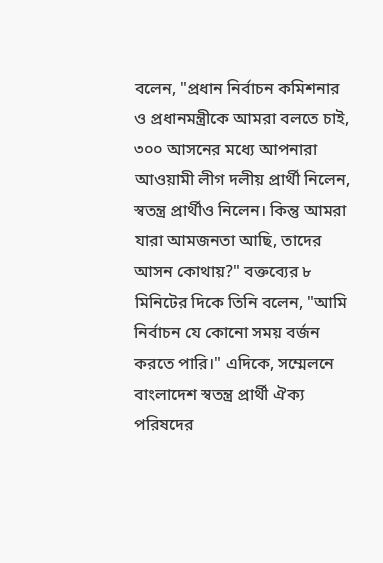বলেন, "প্রধান নির্বাচন কমিশনার ও প্রধানমন্ত্রীকে আমরা বলতে চাই, ৩০০ আসনের মধ্যে আপনারা আওয়ামী লীগ দলীয় প্রার্থী নিলেন, স্বতন্ত্র প্রার্থীও নিলেন। কিন্তু আমরা যারা আমজনতা আছি, তাদের আসন কোথায়?" বক্তব্যের ৮ মিনিটের দিকে তিনি বলেন, "আমি নির্বাচন যে কোনো সময় বর্জন করতে পারি।" এদিকে, সম্মেলনে বাংলাদেশ স্বতন্ত্র প্রার্থী ঐক্য পরিষদের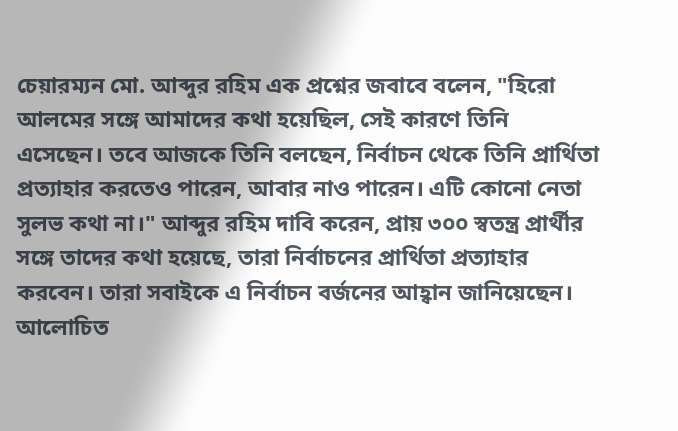চেয়ারম্যন মো. আব্দুর রহিম এক প্রশ্নের জবাবে বলেন, "হিরো আলমের সঙ্গে আমাদের কথা হয়েছিল, সেই কারণে তিনি এসেছেন। তবে আজকে তিনি বলছেন, নির্বাচন থেকে তিনি প্রার্থিতা প্রত্যাহার করতেও পারেন, আবার নাও পারেন। এটি কোনো নেতা সুলভ কথা না।" আব্দুর রহিম দাবি করেন, প্রায় ৩০০ স্বতন্ত্র প্রার্থীর সঙ্গে তাদের কথা হয়েছে, তারা নির্বাচনের প্রার্থিতা প্রত্যাহার করবেন। তারা সবাইকে এ নির্বাচন বর্জনের আহ্বান জানিয়েছেন। আলোচিত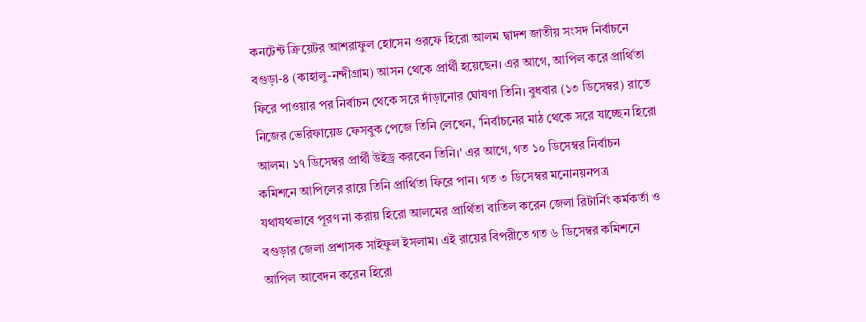কনটেন্ট ক্রিয়েটর আশরাফুল হোসেন ওরফে হিরো আলম দ্বাদশ জাতীয় সংসদ নির্বাচনে বগুড়া-৪ (কাহালু-নন্দীগ্রাম) আসন থেকে প্রার্থী হয়েছেন। এর আগে, আপিল করে প্রার্থিতা ফিরে পাওয়ার পর নির্বাচন থেকে সরে দাঁড়ানোর ঘোষণা তিনি। বুধবার (১৩ ডিসেম্বর) রাতে নিজের ভেরিফায়েড ফেসবুক পেজে তিনি লেখেন, 'নির্বাচনের মাঠ থেকে সরে যাচ্ছেন হিরো আলম। ১৭ ডিসেম্বর প্রার্থী উইড্র করবেন তিনি।' এর আগে, গত ১০ ডিসেম্বর নির্বাচন কমিশনে আপিলের রায়ে তিনি প্রার্থিতা ফিরে পান। গত ৩ ডিসেম্বর মনোনয়নপত্র যথাযথভাবে পূরণ না করায় হিরো আলমের প্রার্থিতা বাতিল করেন জেলা রিটার্নিং কর্মকর্তা ও বগুড়ার জেলা প্রশাসক সাইফুল ইসলাম। এই রায়ের বিপরীতে গত ৬ ডিসেম্বর কমিশনে আপিল আবেদন করেন হিরো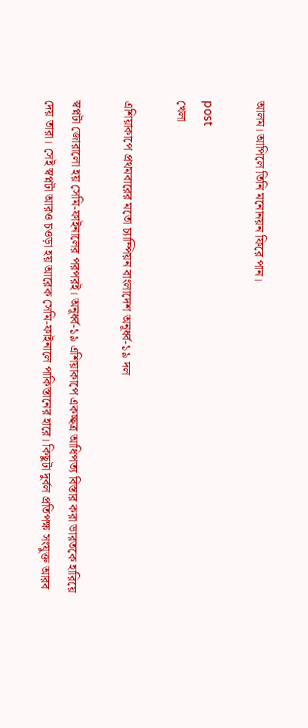আলম। আপিলে তিনি মনোনয়ন ফিরে পান।

post
খেলা

এশিয়াকাপে প্রথমবারের মতো চ্যাম্পিয়ন বাংলাদেশ অনূর্ধ্ব-১৯ দল

স্বপ্নটা জোরালো হয় সেমি-ফাইনালের পরপরই। অনূর্ধ্ব-১৯ এশিয়াকাপে একচ্ছত্র আধিপত্য বিস্তার করা ভারতকে হারিয়ে দেয় তারা। সেই স্বপ্নটা আরও চওড়া হয় আরেক সেমি-ফাইনালে পাকিস্তানের হারে। কিছুটা দুর্বল প্রতিপক্ষ সংযুক্ত আরব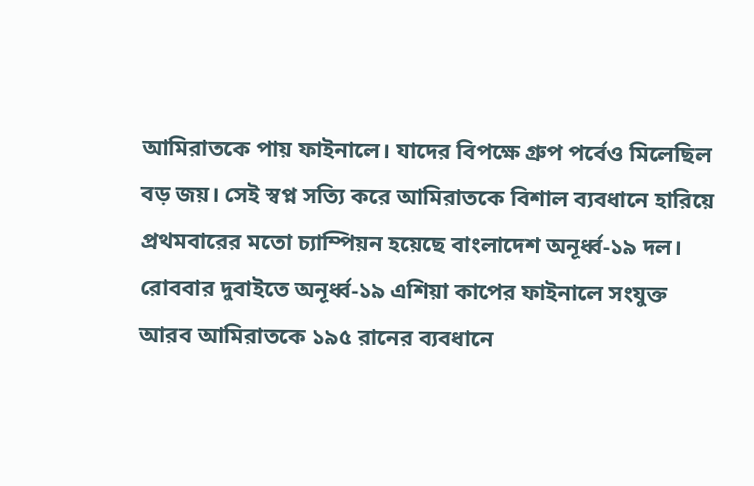আমিরাতকে পায় ফাইনালে। যাদের বিপক্ষে গ্রুপ পর্বেও মিলেছিল বড় জয়। সেই স্বপ্ন সত্যি করে আমিরাতকে বিশাল ব্যবধানে হারিয়ে প্রথমবারের মতো চ্যাম্পিয়ন হয়েছে বাংলাদেশ অনূর্ধ্ব-১৯ দল। রোববার দুবাইতে অনূর্ধ্ব-১৯ এশিয়া কাপের ফাইনালে সংযুক্ত আরব আমিরাতকে ১৯৫ রানের ব্যবধানে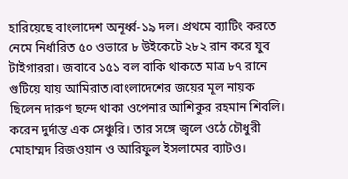হারিয়েছে বাংলাদেশ অনূর্ধ্ব-১৯ দল। প্রথমে ব্যাটিং করতে নেমে নির্ধারিত ৫০ ওভারে ৮ উইকেটে ২৮২ রান করে যুব টাইগাররা। জবাবে ১৫১ বল বাকি থাকতে মাত্র ৮৭ রানে গুটিয়ে যায় আমিরাত।বাংলাদেশের জয়ের মূল নায়ক ছিলেন দারুণ ছন্দে থাকা ওপেনার আশিকুর রহমান শিবলি। করেন দুর্দান্ত এক সেঞ্চুরি। তার সঙ্গে জ্বলে ওঠে চৌধুরী মোহাম্মদ রিজওয়ান ও আরিফুল ইসলামের ব্যাটও।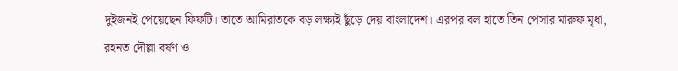দুইজনই পেয়েছেন ফিফটি। তাতে আমিরাতকে বড় লক্ষ্যই ছুঁড়ে দেয় বাংলাদেশ। এরপর বল হাতে তিন পেসার মারুফ মৃধা, রহনত দৌল্লা বর্ষণ ও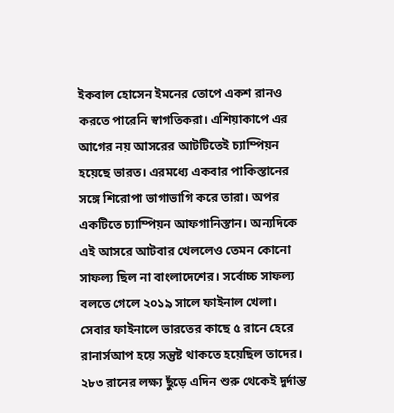ইকবাল হোসেন ইমনের তোপে একশ রানও করতে পারেনি স্বাগতিকরা। এশিয়াকাপে এর আগের নয় আসরের আটটিতেই চ্যাম্পিয়ন হয়েছে ভারত। এরমধ্যে একবার পাকিস্তানের সঙ্গে শিরোপা ভাগাভাগি করে তারা। অপর একটিতে চ্যাম্পিয়ন আফগানিস্তান। অন্যদিকে এই আসরে আটবার খেললেও তেমন কোনো সাফল্য ছিল না বাংলাদেশের। সর্বোচ্চ সাফল্য বলতে গেলে ২০১৯ সালে ফাইনাল খেলা। সেবার ফাইনালে ভারতের কাছে ৫ রানে হেরে রানার্সআপ হয়ে সন্তুষ্ট থাকতে হয়েছিল তাদের। ২৮৩ রানের লক্ষ্য ছুঁড়ে এদিন শুরু থেকেই দুর্দান্ত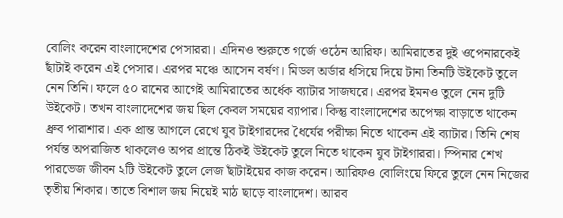বোলিং করেন বাংলাদেশের পেসাররা। এদিনও শুরুতে গর্জে ওঠেন আরিফ। আমিরাতের দুই ওপেনারকেই ছাঁটাই করেন এই পেসার। এরপর মঞ্চে আসেন বর্ষণ। মিডল অর্ডার ধসিয়ে দিয়ে টানা তিনটি উইকেট তুলে নেন তিনি। ফলে ৫০ রানের আগেই আমিরাতের অর্ধেক ব্যাটার সাজঘরে। এরপর ইমনও তুলে নেন দুটি উইকেট। তখন বাংলাদেশের জয় ছিল কেবল সময়ের ব্যাপার। কিন্তু বাংলাদেশের অপেক্ষা বাড়াতে থাকেন ধ্রুব পারাশার। এক প্রান্ত আগলে রেখে যুব টাইগারদের ধৈর্যের পরীক্ষা নিতে থাকেন এই ব্যাটার। তিনি শেষ পর্যন্ত অপরাজিত থাকলেও অপর প্রান্তে ঠিকই উইকেট তুলে নিতে থাকেন যুব টাইগাররা। স্পিনার শেখ পারভেজ জীবন ২টি উইকেট তুলে লেজ ছাঁটাইয়ের কাজ করেন। আরিফও বোলিংয়ে ফিরে তুলে নেন নিজের তৃতীয় শিকার। তাতে বিশাল জয় নিয়েই মাঠ ছাড়ে বাংলাদেশ। আরব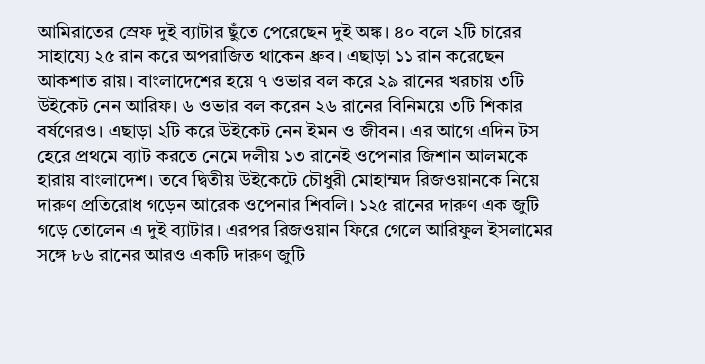আমিরাতের স্রেফ দুই ব্যাটার ছুঁতে পেরেছেন দুই অঙ্ক। ৪০ বলে ২টি চারের সাহায্যে ২৫ রান করে অপরাজিত থাকেন ধ্রুব। এছাড়া ১১ রান করেছেন আকশাত রায়। বাংলাদেশের হয়ে ৭ ওভার বল করে ২৯ রানের খরচায় ৩টি উইকেট নেন আরিফ। ৬ ওভার বল করেন ২৬ রানের বিনিময়ে ৩টি শিকার বর্ষণেরও। এছাড়া ২টি করে উইকেট নেন ইমন ও জীবন। এর আগে এদিন টস হেরে প্রথমে ব্যাট করতে নেমে দলীয় ১৩ রানেই ওপেনার জিশান আলমকে হারায় বাংলাদেশ। তবে দ্বিতীয় উইকেটে চৌধুরী মোহাম্মদ রিজওয়ানকে নিয়ে দারুণ প্রতিরোধ গড়েন আরেক ওপেনার শিবলি। ১২৫ রানের দারুণ এক জুটি গড়ে তোলেন এ দুই ব্যাটার। এরপর রিজওয়ান ফিরে গেলে আরিফুল ইসলামের সঙ্গে ৮৬ রানের আরও একটি দারুণ জুটি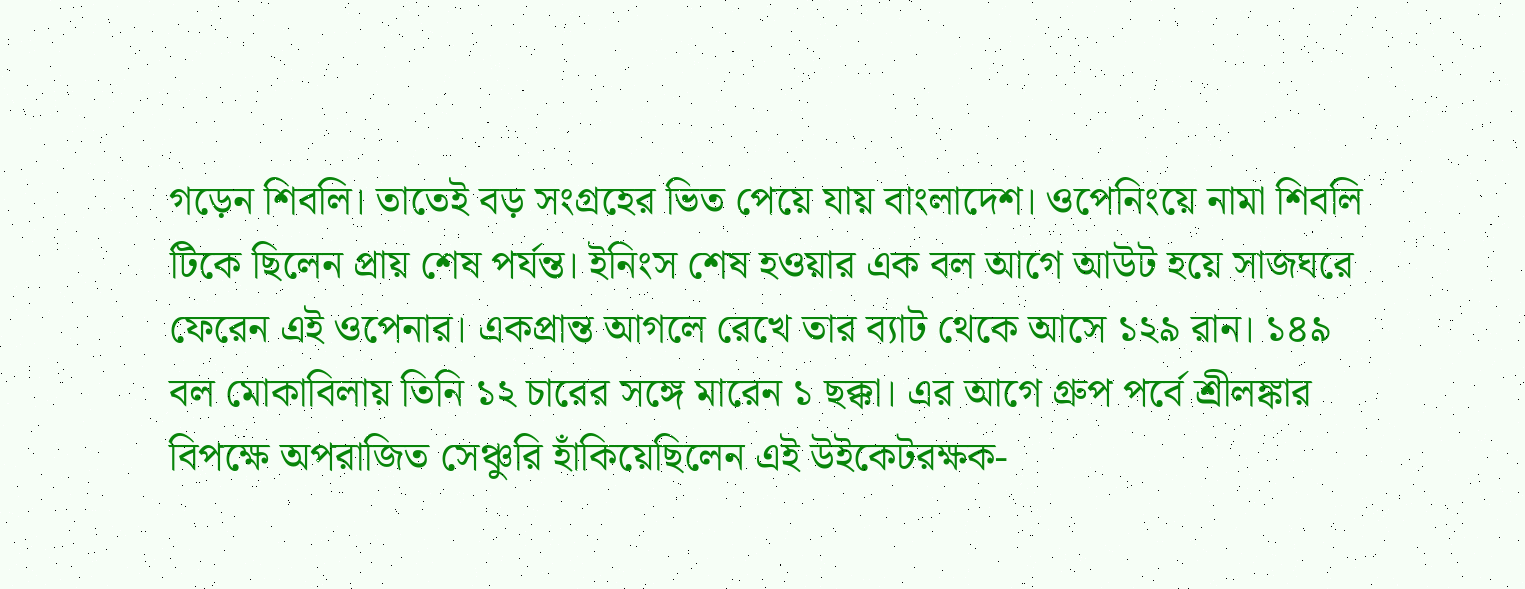গড়েন শিবলি। তাতেই বড় সংগ্রহের ভিত পেয়ে যায় বাংলাদেশ। ওপেনিংয়ে নামা শিবলি টিকে ছিলেন প্রায় শেষ পর্যন্ত। ইনিংস শেষ হওয়ার এক বল আগে আউট হয়ে সাজঘরে ফেরেন এই ওপেনার। একপ্রান্ত আগলে রেখে তার ব্যাট থেকে আসে ১২৯ রান। ১৪৯ বল মোকাবিলায় তিনি ১২ চারের সঙ্গে মারেন ১ ছক্কা। এর আগে গ্রুপ পর্বে শ্রীলঙ্কার বিপক্ষে অপরাজিত সেঞ্চুরি হাঁকিয়েছিলেন এই উইকেটরক্ষক-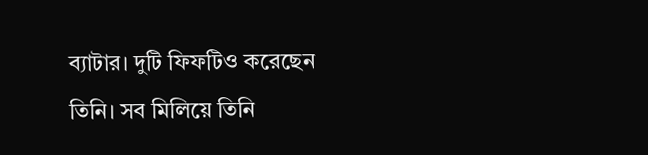ব্যাটার। দুটি ফিফটিও করেছেন তিনি। সব মিলিয়ে তিনি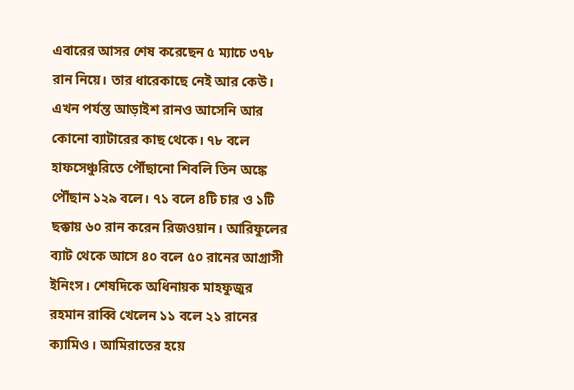এবারের আসর শেষ করেছেন ৫ ম্যাচে ৩৭৮ রান নিয়ে। তার ধারেকাছে নেই আর কেউ। এখন পর্যন্ত আড়াইশ রানও আসেনি আর কোনো ব্যাটারের কাছ থেকে। ৭৮ বলে হাফসেঞ্চুরিতে পৌঁছানো শিবলি তিন অঙ্কে পৌঁছান ১২৯ বলে। ৭১ বলে ৪টি চার ও ১টি ছক্কায় ৬০ রান করেন রিজওয়ান। আরিফুলের ব্যাট থেকে আসে ৪০ বলে ৫০ রানের আগ্রাসী ইনিংস। শেষদিকে অধিনায়ক মাহফুজুর রহমান রাব্বি খেলেন ১১ বলে ২১ রানের ক্যামিও। আমিরাতের হয়ে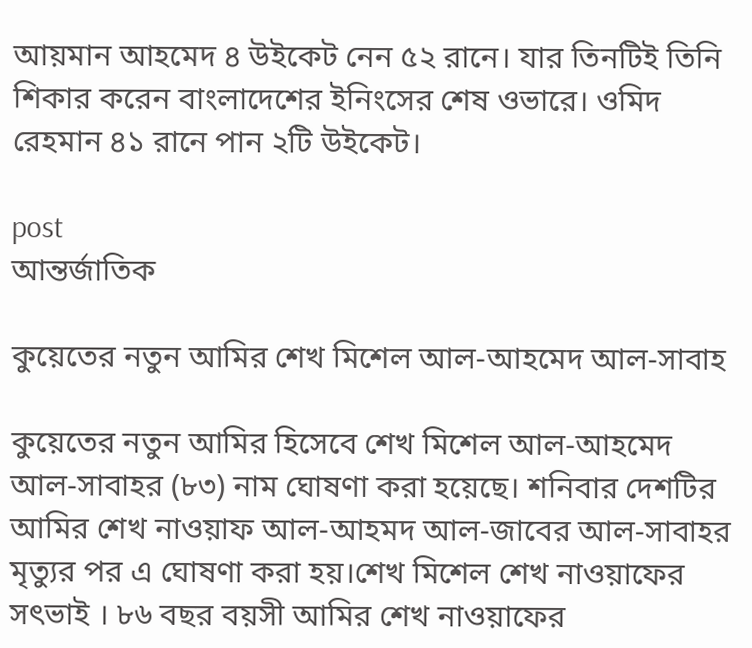আয়মান আহমেদ ৪ উইকেট নেন ৫২ রানে। যার তিনটিই তিনি শিকার করেন বাংলাদেশের ইনিংসের শেষ ওভারে। ওমিদ রেহমান ৪১ রানে পান ২টি উইকেট।

post
আন্তর্জাতিক

কুয়েতের নতুন আমির শেখ মিশেল আল-আহমেদ আল-সাবাহ

কুয়েতের নতুন আমির হিসেবে শেখ মিশেল আল-আহমেদ আল-সাবাহর (৮৩) নাম ঘোষণা করা হয়েছে। শনিবার দেশটির আমির শেখ নাওয়াফ আল-আহমদ আল-জাবের আল-সাবাহর মৃত্যুর পর এ ঘোষণা করা হয়।শেখ মিশেল শেখ নাওয়াফের সৎভাই । ৮৬ বছর বয়সী আমির শেখ নাওয়াফের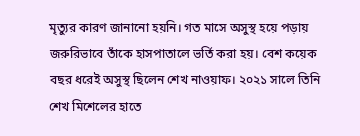মৃত্যুর কারণ জানানো হয়নি। গত মাসে অসুস্থ হয়ে পড়ায় জরুরিভাবে তাঁকে হাসপাতালে ভর্তি করা হয়। বেশ কয়েক বছর ধরেই অসুস্থ ছিলেন শেখ নাওয়াফ। ২০২১ সালে তিনি শেখ মিশেলের হাতে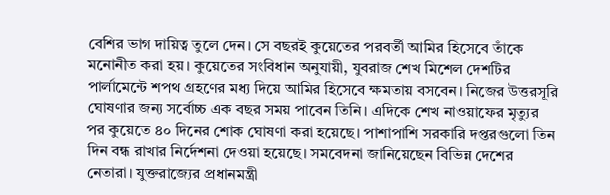বেশির ভাগ দায়িত্ব তুলে দেন। সে বছরই কুয়েতের পরবর্তী আমির হিসেবে তাঁকে মনোনীত করা হয়। কুয়েতের সংবিধান অনুযায়ী, যুবরাজ শেখ মিশেল দেশটির পার্লামেন্টে শপথ গ্রহণের মধ্য দিয়ে আমির হিসেবে ক্ষমতায় বসবেন। নিজের উত্তরসূরি ঘোষণার জন্য সর্বোচ্চ এক বছর সময় পাবেন তিনি। এদিকে শেখ নাওয়াফের মৃত্যুর পর কুয়েতে ৪০ দিনের শোক ঘোষণা করা হয়েছে। পাশাপাশি সরকারি দপ্তরগুলো তিন দিন বন্ধ রাখার নির্দেশনা দেওয়া হয়েছে। সমবেদনা জানিয়েছেন বিভিন্ন দেশের নেতারা। যুক্তরাজ্যের প্রধানমন্ত্রী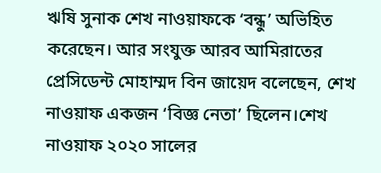ঋষি সুনাক শেখ নাওয়াফকে ‘বন্ধু’ অভিহিত করেছেন। আর সংযুক্ত আরব আমিরাতের প্রেসিডেন্ট মোহাম্মদ বিন জায়েদ বলেছেন, শেখ নাওয়াফ একজন ‘বিজ্ঞ নেতা’ ছিলেন।শেখ নাওয়াফ ২০২০ সালের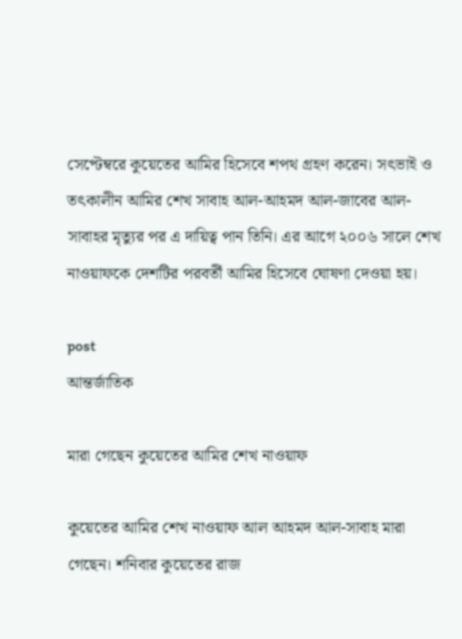সেপ্টেম্বরে কুয়েতের আমির হিসেবে শপথ গ্রহণ করেন। সৎভাই ও তৎকালীন আমির শেখ সাবাহ আল-আহমদ আল-জাবের আল-সাবাহর মৃত্যুর পর এ দায়িত্ব পান তিনি। এর আগে ২০০৬ সালে শেখ নাওয়াফকে দেশটির পরবর্তী আমির হিসেবে ঘোষণা দেওয়া হয়।

post
আন্তর্জাতিক

মারা গেছেন কুয়েতের আমির শেখ নাওয়াফ

কুয়েতের আমির শেখ নাওয়াফ আল আহমদ আল-সাবাহ মারা গেছেন। শনিবার কুয়েতের রাজ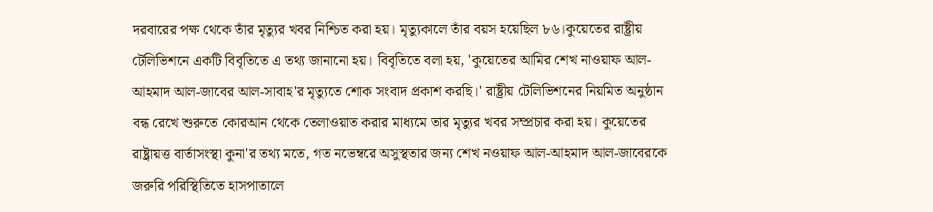দরবারের পক্ষ থেকে তাঁর মৃত্যুর খবর নিশ্চিত করা হয়। মৃত্যুকালে তাঁর বয়স হয়েছিল ৮৬।কুয়েতের রাষ্ট্রীয় টেলিভিশনে একটি বিবৃতিতে এ তথ্য জানানো হয়। বিবৃতিতে বলা হয়, 'কুয়েতের আমির শেখ নাওয়াফ আল-আহমাদ আল-জাবের আল-সাবাহ'র মৃত্যুতে শোক সংবাদ প্রকাশ করছি।' রাষ্ট্রীয় টেলিভিশনের নিয়মিত অনুষ্ঠান বন্ধ রেখে শুরুতে কোরআন থেকে তেলাওয়াত করার মাধ্যমে তার মৃত্যুর খবর সম্প্রচার করা হয়। কুয়েতের রাষ্ট্রায়ত্ত বার্তাসংস্থা কুনা'র তথ্য মতে, গত নভেম্বরে অসুস্থতার জন্য শেখ নওয়াফ আল-আহমাদ আল-জাবেরকে জরুরি পরিস্থিতিতে হাসপাতালে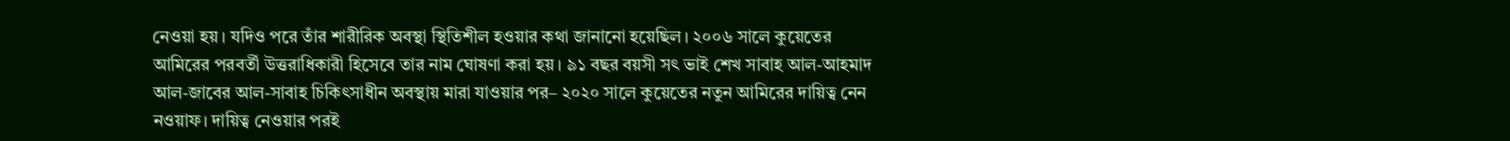নেওয়া হয়। যদিও পরে তাঁর শারীরিক অবস্থা স্থিতিশীল হওয়ার কথা জানানো হয়েছিল। ২০০৬ সালে কুয়েতের আমিরের পরবর্তী উত্তরাধিকারী হিসেবে তার নাম ঘোষণা করা হয়। ৯১ বছর বয়সী সৎ ভাই শেখ সাবাহ আল-আহমাদ আল-জাবের আল-সাবাহ চিকিৎসাধীন অবস্থায় মারা যাওয়ার পর– ২০২০ সালে কুয়েতের নতুন আমিরের দায়িত্ব নেন নওয়াফ। দায়িত্ব নেওয়ার পরই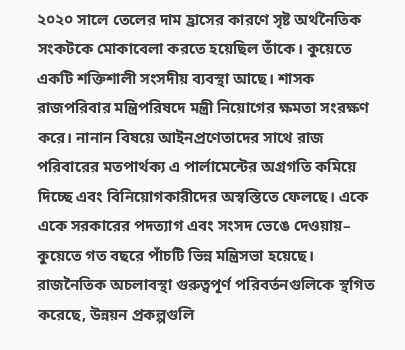২০২০ সালে তেলের দাম হ্রাসের কারণে সৃষ্ট অর্থনৈতিক সংকটকে মোকাবেলা করতে হয়েছিল তাঁকে। কুয়েতে একটি শক্তিশালী সংসদীয় ব্যবস্থা আছে। শাসক রাজপরিবার মন্ত্রিপরিষদে মন্ত্রী নিয়োগের ক্ষমতা সংরক্ষণ করে। নানান বিষয়ে আইনপ্রণেতাদের সাথে রাজ পরিবারের মতপার্থক্য এ পার্লামেন্টের অগ্রগতি কমিয়ে দিচ্ছে এবং বিনিয়োগকারীদের অস্বস্তিতে ফেলছে। একে একে সরকারের পদত্যাগ এবং সংসদ ভেঙে দেওয়ায়– কুয়েতে গত বছরে পাঁচটি ভিন্ন মন্ত্রিসভা হয়েছে। রাজনৈতিক অচলাবস্থা গুরুত্বপূর্ণ পরিবর্তনগুলিকে স্থগিত করেছে, উন্নয়ন প্রকল্পগুলি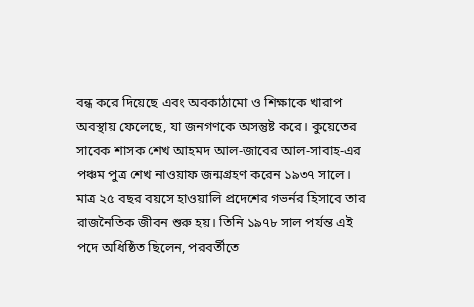বন্ধ করে দিয়েছে এবং অবকাঠামো ও শিক্ষাকে খারাপ অবস্থায় ফেলেছে, যা জনগণকে অসন্তুষ্ট করে। কুয়েতের সাবেক শাসক শেখ আহমদ আল-জাবের আল-সাবাহ-এর পঞ্চম পুত্র শেখ নাওয়াফ জন্মগ্রহণ করেন ১৯৩৭ সালে। মাত্র ২৫ বছর বয়সে হাওয়ালি প্রদেশের গভর্নর হিসাবে তার রাজনৈতিক জীবন শুরু হয়। তিনি ১৯৭৮ সাল পর্যন্ত এই পদে অধিষ্ঠিত ছিলেন, পরবর্তীতে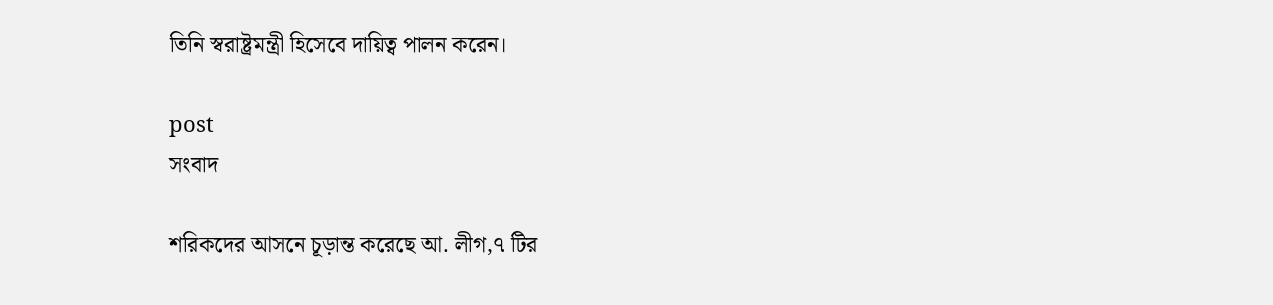তিনি স্বরাষ্ট্রমন্ত্রী হিসেবে দায়িত্ব পালন করেন।

post
সংবাদ

শরিকদের আসনে চূড়ান্ত করেছে আ. লীগ,৭ টির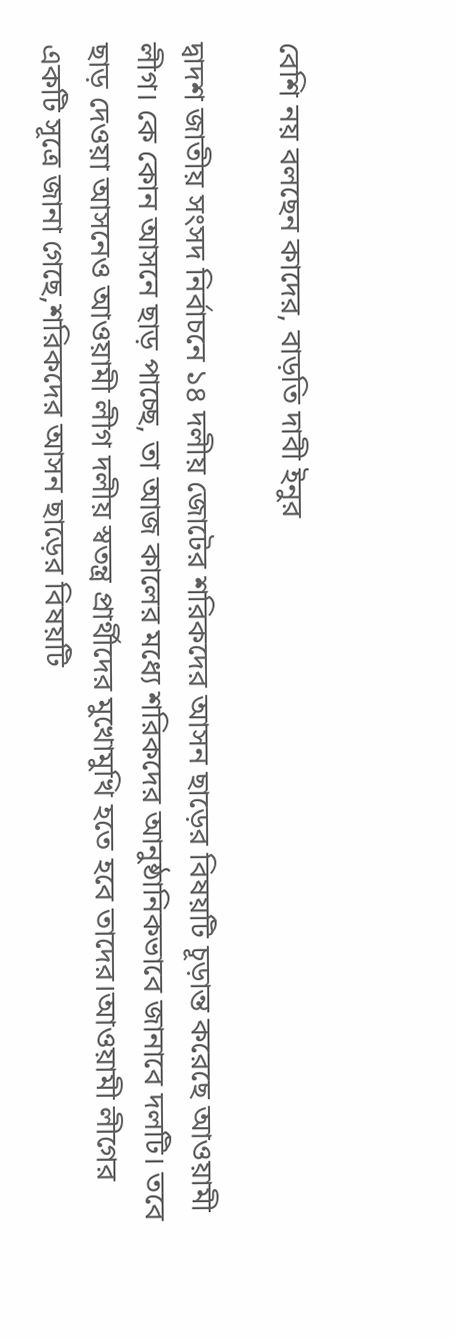বেশি নয় বলছেন কাদের, বাড়তি দাবী ইনুর

দ্বাদশ জাতীয় সংসদ নির্বাচনে ১৪ দলীয় জোটের শরিকদের আসন ছাড়ের বিষয়টি চূড়ান্ত করেছে আওয়ামী লীগ। কে কোন আসনে ছাড় পাচ্ছে, তা আজ কালের মধ্যে শরিকদের আনুষ্ঠানিকভাবে জানাবে দলটি। তবে ছাড় দেওয়া আসনেও আওয়ামী লীগ দলীয় স্বতন্ত্র প্রার্থীদের মুখোমুখি হতে হবে তাদের।আওয়ামী লীগের একটি সূত্রে জানা গেছে,শরিকদের আসন ছাড়ের বিষয়টি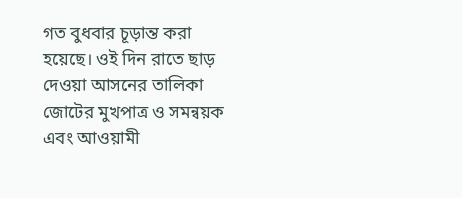গত বুধবার চূড়ান্ত করা হয়েছে। ওই দিন রাতে ছাড় দেওয়া আসনের তালিকা জোটের মুখপাত্র ও সমন্বয়ক এবং আওয়ামী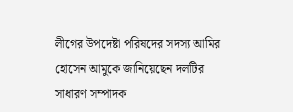লীগের উপদেষ্টা পরিষদের সদস্য আমির হোসেন আমুকে জানিয়েছেন দলটির সাধারণ সম্পাদক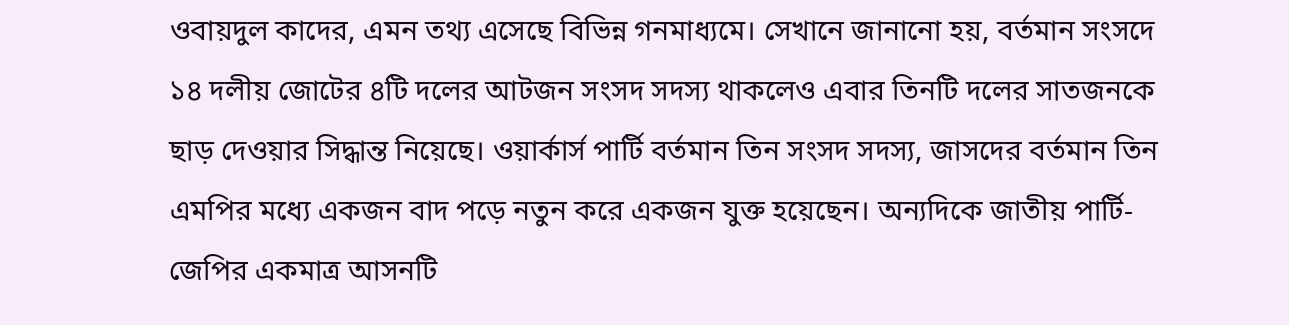ওবায়দুল কাদের, এমন তথ্য এসেছে বিভিন্ন গনমাধ্যমে। সেখানে জানানো হয়, বর্তমান সংসদে ১৪ দলীয় জোটের ৪টি দলের আটজন সংসদ সদস্য থাকলেও এবার তিনটি দলের সাতজনকে ছাড় দেওয়ার সিদ্ধান্ত নিয়েছে। ওয়ার্কার্স পার্টি বর্তমান তিন সংসদ সদস্য, জাসদের বর্তমান তিন এমপির মধ্যে একজন বাদ পড়ে নতুন করে একজন যুক্ত হয়েছেন। অন্যদিকে জাতীয় পার্টি-জেপির একমাত্র আসনটি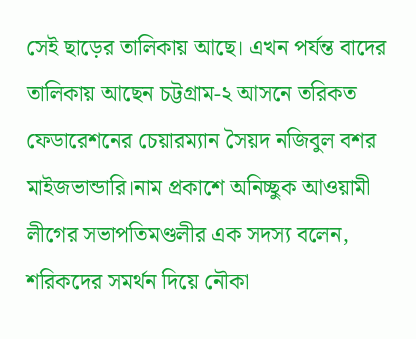সেই ছাড়ের তালিকায় আছে। এখন পর্যন্ত বাদের তালিকায় আছেন চট্টগ্রাম-২ আসনে তরিকত ফেডারেশনের চেয়ারম্যান সৈয়দ নজিবুল বশর মাইজভান্ডারি।নাম প্রকাশে অনিচ্ছুক আওয়ামী লীগের সভাপতিমণ্ডলীর এক সদস্য বলেন, শরিকদের সমর্থন দিয়ে নৌকা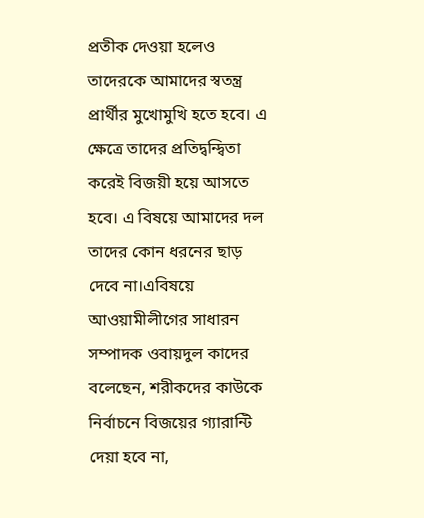প্রতীক দেওয়া হলেও তাদেরকে আমাদের স্বতন্ত্র প্রার্থীর মুখোমুখি হতে হবে। এ ক্ষেত্রে তাদের প্রতিদ্বন্দ্বিতা করেই বিজয়ী হয়ে আসতে হবে। এ বিষয়ে আমাদের দল তাদের কোন ধরনের ছাড় দেবে না।এবিষয়ে আওয়ামীলীগের সাধারন সম্পাদক ওবায়দুল কাদের বলেছেন, শরীকদের কাউকে নির্বাচনে বিজয়ের গ্যারান্টি দেয়া হবে না,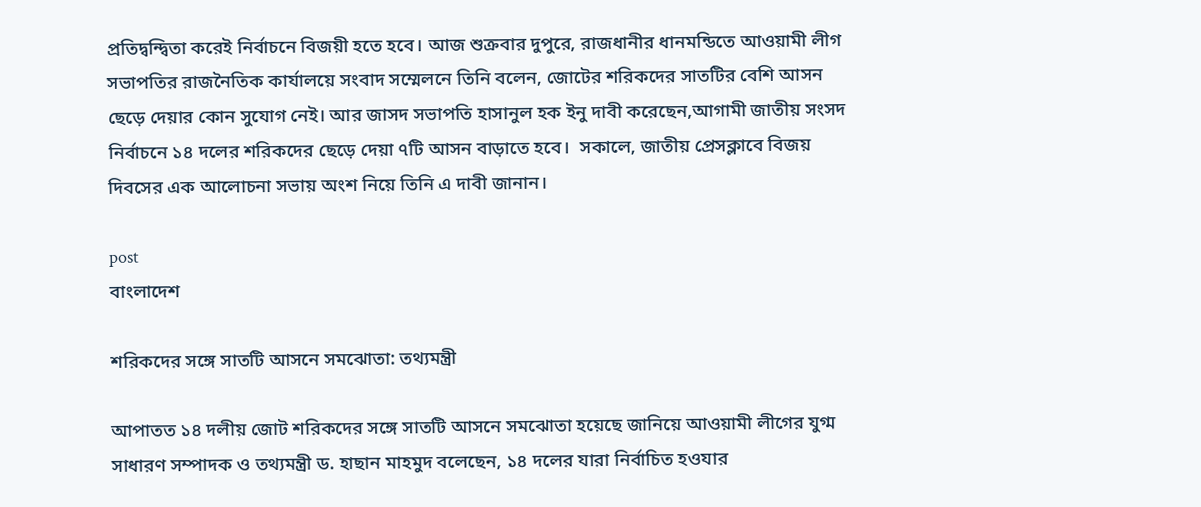প্রতিদ্বন্দ্বিতা করেই নির্বাচনে বিজয়ী হতে হবে। আজ শুক্রবার দুপুরে, রাজধানীর ধানমন্ডিতে আওয়ামী লীগ সভাপতির রাজনৈতিক কার্যালয়ে সংবাদ সম্মেলনে তিনি বলেন, জোটের শরিকদের সাতটির বেশি আসন ছেড়ে দেয়ার কোন সুযোগ নেই। আর জাসদ সভাপতি হাসানুল হক ইনু দাবী করেছেন,আগামী জাতীয় সংসদ নির্বাচনে ১৪ দলের শরিকদের ছেড়ে দেয়া ৭টি আসন বাড়াতে হবে।  সকালে, জাতীয় প্রেসক্লাবে বিজয় দিবসের এক আলোচনা সভায় অংশ নিয়ে তিনি এ দাবী জানান।

post
বাংলাদেশ

শরিকদের সঙ্গে সাতটি আসনে সমঝোতা: তথ্যমন্ত্রী

আপাতত ১৪ দলীয় জোট শরিকদের সঙ্গে সাতটি আসনে সমঝোতা হয়েছে জানিয়ে আওয়ামী লীগের যুগ্ম সাধারণ সম্পাদক ও তথ্যমন্ত্রী ড. হাছান মাহমুদ বলেছেন, ১৪ দলের যারা নির্বাচিত হওযার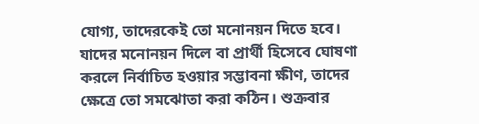যোগ্য, তাদেরকেই তো মনোনয়ন দিতে হবে। যাদের মনোনয়ন দিলে বা প্রার্থী হিসেবে ঘোষণা করলে নির্বাচিত হওয়ার সম্ভাবনা ক্ষীণ, তাদের ক্ষেত্রে তো সমঝোতা করা কঠিন। শুক্রবার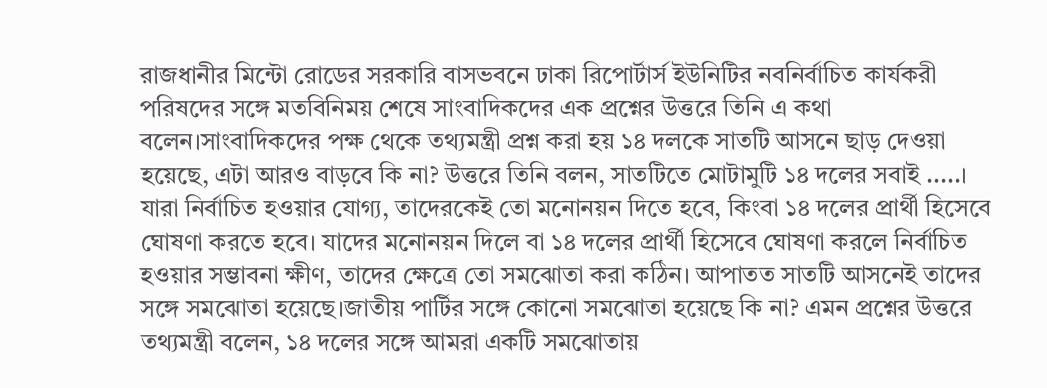রাজধানীর মিন্টো রোডের সরকারি বাসভবনে ঢাকা রিপোর্টার্স ইউনিটির নবনির্বাচিত কার্যকরী পরিষদের সঙ্গে মতবিনিময় শেষে সাংবাদিকদের এক প্রশ্নের উত্তরে তিনি এ কথা বলেন।সাংবাদিকদের পক্ষ থেকে তথ্যমন্ত্রী প্রশ্ন করা হয় ১৪ দলকে সাতটি আসনে ছাড় দেওয়া হয়েছে, এটা আরও বাড়বে কি না? উত্তরে তিনি বলন, সাতটিতে মোটামুটি ১৪ দলের সবাই .....। যারা নির্বাচিত হওয়ার যোগ্য, তাদেরকেই তো মনোনয়ন দিতে হবে, কিংবা ১৪ দলের প্রার্থী হিসেবে ঘোষণা করতে হবে। যাদের মনোনয়ন দিলে বা ১৪ দলের প্রার্থী হিসেবে ঘোষণা করলে নির্বাচিত হওয়ার সম্ভাবনা ক্ষীণ, তাদের ক্ষেত্রে তো সমঝোতা করা কঠিন। আপাতত সাতটি আসনেই তাদের সঙ্গে সমঝোতা হয়েছে।জাতীয় পার্টির সঙ্গে কোনো সমঝোতা হয়েছে কি না? এমন প্রশ্নের উত্তরে তথ্যমন্ত্রী বলেন, ১৪ দলের সঙ্গে আমরা একটি সমঝোতায়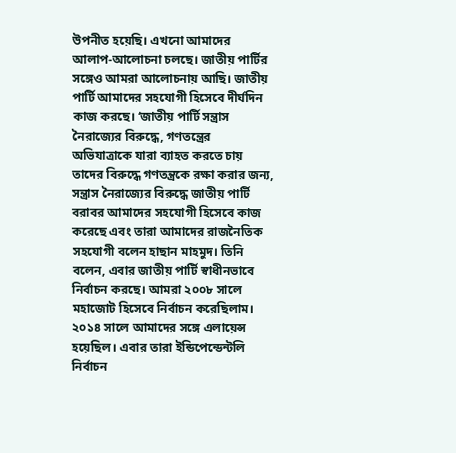উপনীত হয়েছি। এখনো আমাদের আলাপ-আলোচনা চলছে। জাতীয় পার্টির সঙ্গেও আমরা আলোচনায় আছি। জাতীয় পার্টি আমাদের সহযোগী হিসেবে দীর্ঘদিন কাজ করছে। ‘জাতীয় পার্টি সন্ত্রাস নৈরাজ্যের বিরুদ্ধে, গণতন্ত্রের অভিযাত্রাকে যারা ব্যাহত করতে চায় তাদের বিরুদ্ধে গণতন্ত্রকে রক্ষা করার জন্য, সন্ত্রাস নৈরাজ্যের বিরুদ্ধে জাতীয় পার্টি বরাবর আমাদের সহযোগী হিসেবে কাজ করেছে এবং তারা আমাদের রাজনৈতিক সহযোগী বলেন হাছান মাহমুদ। তিনি বলেন, এবার জাতীয় পার্টি স্বাধীনভাবে নির্বাচন করছে। আমরা ২০০৮ সালে মহাজোট হিসেবে নির্বাচন করেছিলাম। ২০১৪ সালে আমাদের সঙ্গে এলায়েন্স হয়েছিল। এবার তারা ইন্ডিপেন্ডেন্টলি নির্বাচন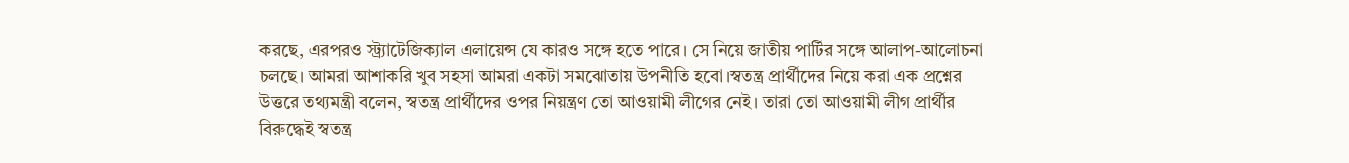করছে, এরপরও স্ট্র্যাটেজিক্যাল এলায়েন্স যে কারও সঙ্গে হতে পারে। সে নিয়ে জাতীয় পার্টির সঙ্গে আলাপ-আলোচনা চলছে। আমরা আশাকরি খুব সহসা আমরা একটা সমঝোতায় উপনীতি হবো।স্বতন্ত্র প্রার্থীদের নিয়ে করা এক প্রশ্নের উত্তরে তথ্যমন্ত্রী বলেন, স্বতন্ত্র প্রার্থীদের ওপর নিয়ন্ত্রণ তো আওয়ামী লীগের নেই। তারা তো আওয়ামী লীগ প্রার্থীর বিরুদ্ধেই স্বতন্ত্র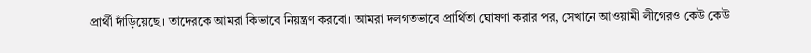প্রার্থী দাঁড়িয়েছে। তাদেরকে আমরা কিভাবে নিয়ন্ত্রণ করবো। আমরা দলগতভাবে প্রার্থিতা ঘোষণা করার পর, সেখানে আওয়ামী লীগেরও কেউ কেউ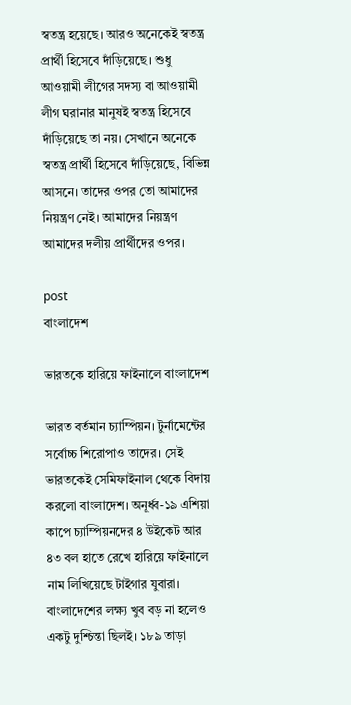স্বতন্ত্র হয়েছে। আরও অনেকেই স্বতন্ত্র প্রার্থী হিসেবে দাঁড়িয়েছে। শুধু আওয়ামী লীগের সদস্য বা আওয়ামী লীগ ঘরানার মানুষই স্বতন্ত্র হিসেবে দাঁড়িয়েছে তা নয়। সেখানে অনেকে স্বতন্ত্র প্রার্থী হিসেবে দাঁড়িয়েছে, বিভিন্ন আসনে। তাদের ওপর তো আমাদের নিয়ন্ত্রণ নেই। আমাদের নিয়ন্ত্রণ আমাদের দলীয় প্রার্থীদের ওপর।

post
বাংলাদেশ

ভারতকে হারিয়ে ফাইনালে বাংলাদেশ

ভারত বর্তমান চ্যাম্পিয়ন। টুর্নামেন্টের সর্বোচ্চ শিরোপাও তাদের। সেই ভারতকেই সেমিফাইনাল থেকে বিদায় করলো বাংলাদেশ। অনূর্ধ্ব-১৯ এশিয়া কাপে চ্যাম্পিয়নদের ৪ উইকেট আর ৪৩ বল হাতে রেখে হারিয়ে ফাইনালে নাম লিখিয়েছে টাইগার যুবারা। বাংলাদেশের লক্ষ্য খুব বড় না হলেও একটু দুশ্চিন্তা ছিলই। ১৮৯ তাড়া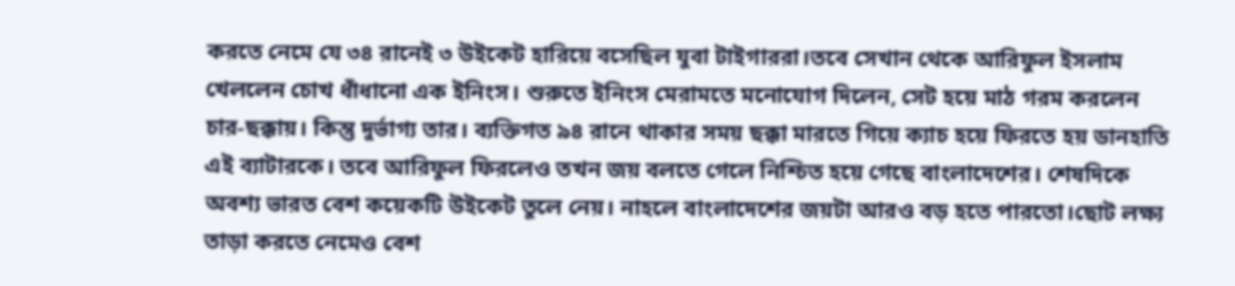করতে নেমে যে ৩৪ রানেই ৩ উইকেট হারিয়ে বসেছিল যুবা টাইগাররা।তবে সেখান থেকে আরিফুল ইসলাম খেললেন চোখ ধাঁধানো এক ইনিংস। শুরুতে ইনিংস মেরামতে মনোযোগ দিলেন, সেট হয়ে মাঠ গরম করলেন চার-ছক্কায়। কিন্তু দুর্ভাগ্য তার। ব্যক্তিগত ৯৪ রানে থাকার সময় ছক্কা মারতে গিয়ে ক্যাচ হয়ে ফিরতে হয় ডানহাতি এই ব্যাটারকে। তবে আরিফুল ফিরলেও তখন জয় বলতে গেলে নিশ্চিত হয়ে গেছে বাংলাদেশের। শেষদিকে অবশ্য ভারত বেশ কয়েকটি উইকেট তুলে নেয়। নাহলে বাংলাদেশের জয়টা আরও বড় হতে পারতো।ছোট লক্ষ্য তাড়া করতে নেমেও বেশ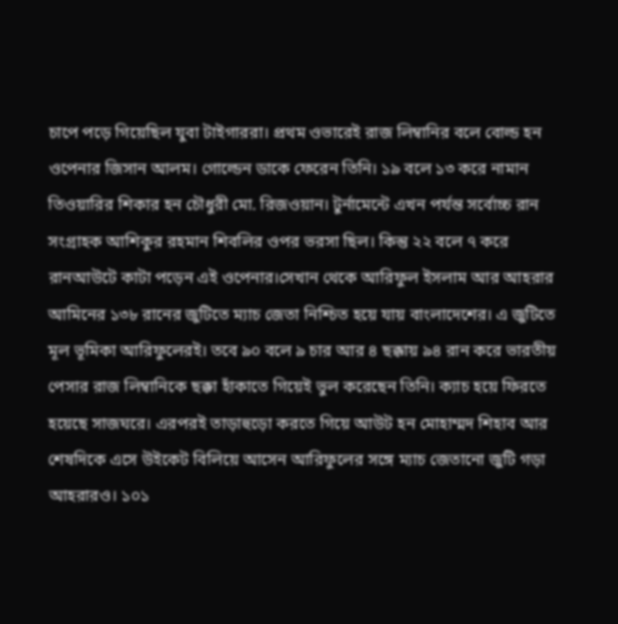চাপে পড়ে গিয়েছিল যুবা টাইগাররা। প্রথম ওভারেই রাজ লিম্বানির বলে বোল্ড হন ওপেনার জিসান আলম। গোল্ডেন ডাকে ফেরেন তিনি। ১৯ বলে ১৩ করে নামান তিওয়ারির শিকার হন চৌধুরী মো. রিজওয়ান। টুর্নামেন্টে এখন পর্যন্ত সর্বোচ্চ রান সংগ্রাহক আশিকুর রহমান শিবলির ওপর ভরসা ছিল। কিন্তু ২২ বলে ৭ করে রানআউটে কাটা পড়েন এই ওপেনার।সেখান থেকে আরিফুল ইসলাম আর আহরার আমিনের ১৩৮ রানের জুটিতে ম্যাচ জেতা নিশ্চিত হয়ে যায় বাংলাদেশের। এ জুটিতে মূল ভূমিকা আরিফুলেরই। তবে ৯০ বলে ৯ চার আর ৪ ছক্কায় ৯৪ রান করে ভারতীয় পেসার রাজ লিম্বানিকে ছক্কা হাঁকাতে গিয়েই ভুল করেছেন তিনি। ক্যাচ হয়ে ফিরতে হয়েছে সাজঘরে। এরপরই তাড়াহুড়ো করতে গিয়ে আউট হন মোহাম্মদ শিহাব আর শেষদিকে এসে উইকেট বিলিয়ে আসেন আরিফুলের সঙ্গে ম্যাচ জেতানো জুটি গড়া আহরারও। ১০১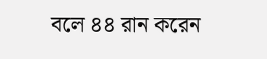বলে ৪৪ রান করেন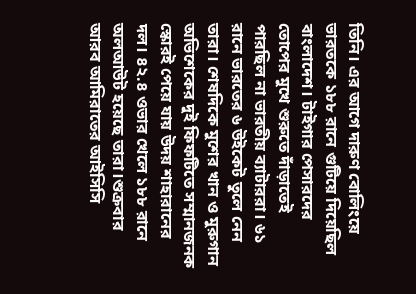তিনি। এর আগে দারুণ বোলিংয়ে ভারতকে ১৮৮ রানে গুটিয়ে দিয়েছিল বাংলাদেশ। টাইগার পেসারদের তোপের মুখে শুরুতে দাঁড়াতেই পারছিল না ভারতীয় ব্যাটাররা। ৬১ রানে ভারতের ৬ উইকেট তুলে নেন তারা। শেষদিকে মুশের খান ও মুরুগান অভিশেকের দুই ফিফটিতে সম্মানজনক স্কোরই পেয়ে যায় উদয় শাহারানের দল। ৪২.৪ ওভার খেলে ১৮৮ রানে অলআউট হয়েছে তারা।শুক্রবার আরব আমিরাতের আইসিসি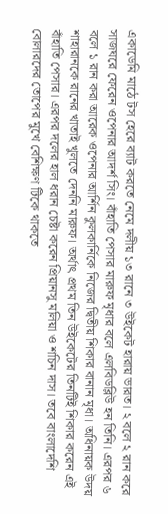একাডেমি মাঠে টস হেরে ব্যাট করতে নেমে দলীয় ১৩ রানে ৩ উইকেট হারায় ভারত। ২ বলে ২ রান করে সাজঘরে ফেরেন ওপেনার আদর্শ সিং। বাঁহাতি পেসার মারুফ মৃধার বলে এলবিডব্লিউ হন তিনি। এরপর ৬ বলে ১ রান করা আরেক ওপেনার আর্শিন কুলকার্নিকে নিজের দ্বিতীয় শিকার বানান মৃধা। অধিনায়ক উদয় শাহারানকে রানের খাতাই খুলতে দেননি মারুফ। অর্থাৎ প্রথম তিন উইকেটের তিনটিই শিকার করেন এই বাঁহাতি পেসার। এরপর দলের হাল ধরান চেষ্টা করেন প্রিয়ানসু মলিয়া ও শচিন দাস। তবে বাংলাদেশি বোলারদের তোপের মুখে বেশিক্ষণ টিকে থাকতে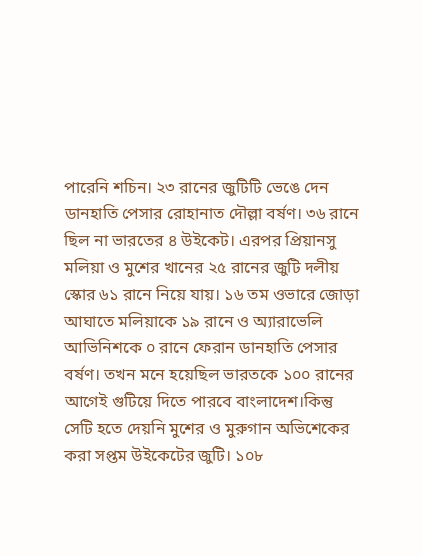পারেনি শচিন। ২৩ রানের জুটিটি ভেঙে দেন ডানহাতি পেসার রোহানাত দৌল্লা বর্ষণ। ৩৬ রানে ছিল না ভারতের ৪ উইকেট। এরপর প্রিয়ানসু মলিয়া ও মুশের খানের ২৫ রানের জুটি দলীয় স্কোর ৬১ রানে নিয়ে যায়। ১৬ তম ওভারে জোড়া আঘাতে মলিয়াকে ১৯ রানে ও অ্যারাভেলি আভিনিশকে ০ রানে ফেরান ডানহাতি পেসার বর্ষণ। তখন মনে হয়েছিল ভারতকে ১০০ রানের আগেই গুটিয়ে দিতে পারবে বাংলাদেশ।কিন্তু সেটি হতে দেয়নি মুশের ও মুরুগান অভিশেকের করা সপ্তম উইকেটের জুটি। ১০৮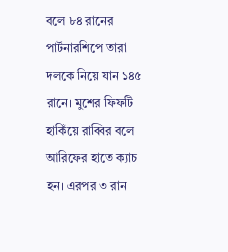বলে ৮৪ রানের পার্টনারশিপে তারা দলকে নিয়ে যান ১৪৫ রানে। মুশের ফিফটি হাকিঁয়ে রাব্বির বলে আরিফের হাতে ক্যাচ হন। এরপর ৩ রান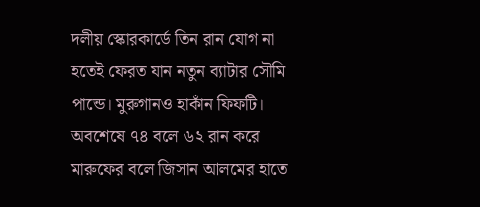দলীয় স্কোরকার্ডে তিন রান যোগ না হতেই ফেরত যান নতুন ব্যাটার সৌমি পান্ডে। মুরুগানও হাকাঁন ফিফটি। অবশেষে ৭৪ বলে ৬২ রান করে মারুফের বলে জিসান আলমের হাতে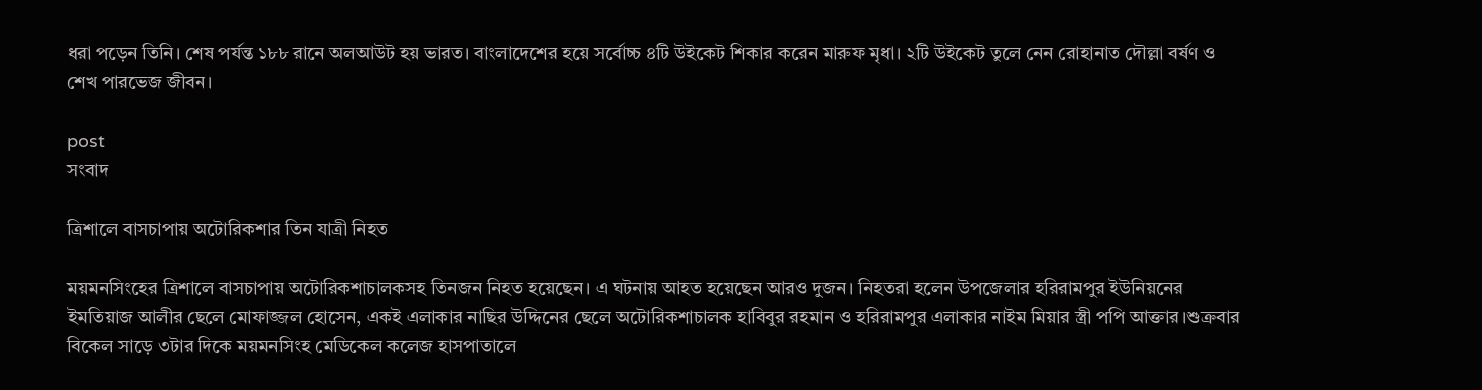ধরা পড়েন তিনি। শেষ পর্যন্ত ১৮৮ রানে অলআউট হয় ভারত। বাংলাদেশের হয়ে সর্বোচ্চ ৪টি উইকেট শিকার করেন মারুফ মৃধা। ২টি উইকেট তুলে নেন রোহানাত দৌল্লা বর্ষণ ও শেখ পারভেজ জীবন।

post
সংবাদ

ত্রিশালে বাসচাপায় অটোরিকশার তিন যাত্রী নিহত

ময়মনসিংহের ত্রিশালে বাসচাপায় অটোরিকশাচালকসহ তিনজন নিহত হয়েছেন। এ ঘটনায় আহত হয়েছেন আরও দুজন। নিহতরা হলেন উপজেলার হরিরামপুর ইউনিয়নের ইমতিয়াজ আলীর ছেলে মোফাজ্জল হোসেন, একই এলাকার নাছির উদ্দিনের ছেলে অটোরিকশাচালক হাবিবুর রহমান ও হরিরামপুর এলাকার নাইম মিয়ার স্ত্রী পপি আক্তার।শুক্রবার বিকেল সাড়ে ৩টার দিকে ময়মনসিংহ মেডিকেল কলেজ হাসপাতালে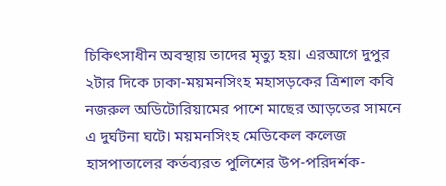চিকিৎসাধীন অবস্থায় তাদের মৃত্যু হয়। এরআগে দুপুর ২টার দিকে ঢাকা-ময়মনসিংহ মহাসড়কের ত্রিশাল কবি নজরুল অডিটোরিয়ামের পাশে মাছের আড়তের সামনে এ দুর্ঘটনা ঘটে। ময়মনসিংহ মেডিকেল কলেজ হাসপাতালের কর্তব্যরত পুলিশের উপ-পরিদর্শক-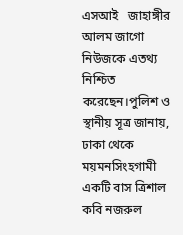এসআই   জাহাঙ্গীর আলম জাগো নিউজকে এতথ্য নিশ্চিত করেছেন।পুলিশ ও স্থানীয় সূত্র জানায়, ঢাকা থেকে ময়মনসিংহগামী একটি বাস ত্রিশাল কবি নজরুল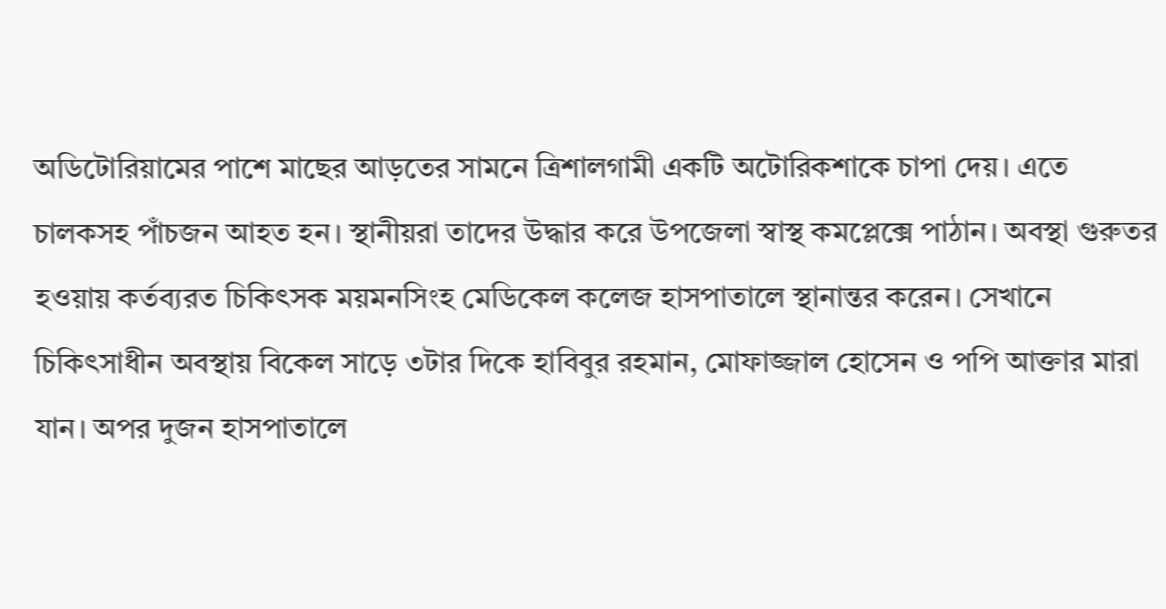অডিটোরিয়ামের পাশে মাছের আড়তের সামনে ত্রিশালগামী একটি অটোরিকশাকে চাপা দেয়। এতে চালকসহ পাঁচজন আহত হন। স্থানীয়রা তাদের উদ্ধার করে উপজেলা স্বাস্থ কমপ্লেক্সে পাঠান। অবস্থা গুরুতর হওয়ায় কর্তব্যরত চিকিৎসক ময়মনসিংহ মেডিকেল কলেজ হাসপাতালে স্থানান্তর করেন। সেখানে চিকিৎসাধীন অবস্থায় বিকেল সাড়ে ৩টার দিকে হাবিবুর রহমান, মোফাজ্জাল হোসেন ও পপি আক্তার মারা যান। অপর দুজন হাসপাতালে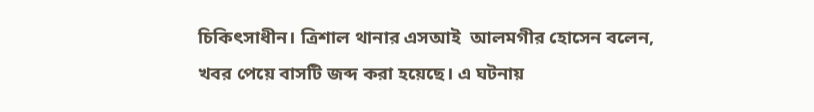চিকিৎসাধীন। ত্রিশাল থানার এসআই  আলমগীর হোসেন বলেন, খবর পেয়ে বাসটি জব্দ করা হয়েছে। এ ঘটনায়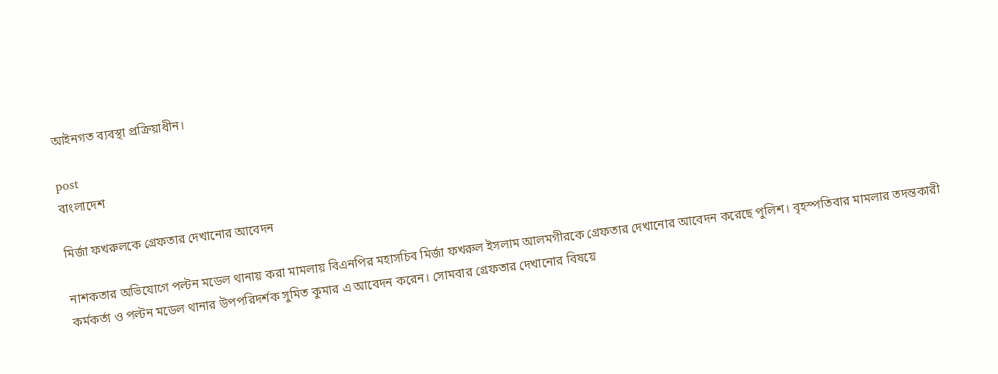আইনগত ব্যবস্থা প্রক্রিয়াধীন।

post
বাংলাদেশ

মির্জা ফখরুলকে গ্রেফতার দেখানোর আবেদন

নাশকতার অভিযোগে পল্টন মডেল থানায় করা মামলায় বিএনপির মহাসচিব মির্জা ফখরুল ইসলাম আলমগীরকে গ্রেফতার দেখানোর আবেদন করেছে পুলিশ। বৃহস্পতিবার মামলার তদন্তকারী কর্মকর্তা ও পল্টন মডেল থানার উপপরিদর্শক সুমিত কুমার এ আবেদন করেন। সোমবার গ্রেফতার দেখানোর বিষয়ে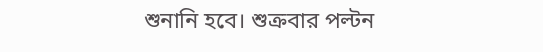শুনানি হবে। শুক্রবার পল্টন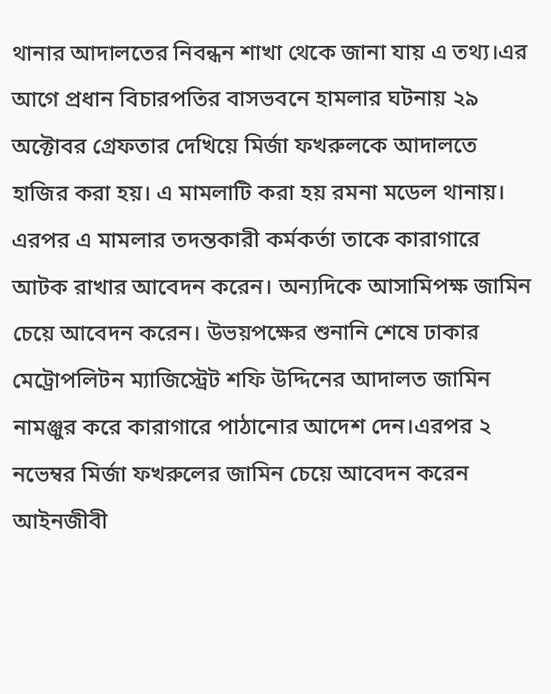থানার আদালতের নিবন্ধন শাখা থেকে জানা যায় এ তথ্য।এর আগে প্রধান বিচারপতির বাসভবনে হামলার ঘটনায় ২৯ অক্টোবর গ্রেফতার দেখিয়ে মির্জা ফখরুলকে আদালতে হাজির করা হয়। এ মামলাটি করা হয় রমনা মডেল থানায়। এরপর এ মামলার তদন্তকারী কর্মকর্তা তাকে কারাগারে আটক রাখার আবেদন করেন। অন্যদিকে আসামিপক্ষ জামিন চেয়ে আবেদন করেন। উভয়পক্ষের শুনানি শেষে ঢাকার মেট্রোপলিটন ম্যাজিস্ট্রেট শফি উদ্দিনের আদালত জামিন নামঞ্জুর করে কারাগারে পাঠানোর আদেশ দেন।এরপর ২ নভেম্বর মির্জা ফখরুলের জামিন চেয়ে আবেদন করেন আইনজীবী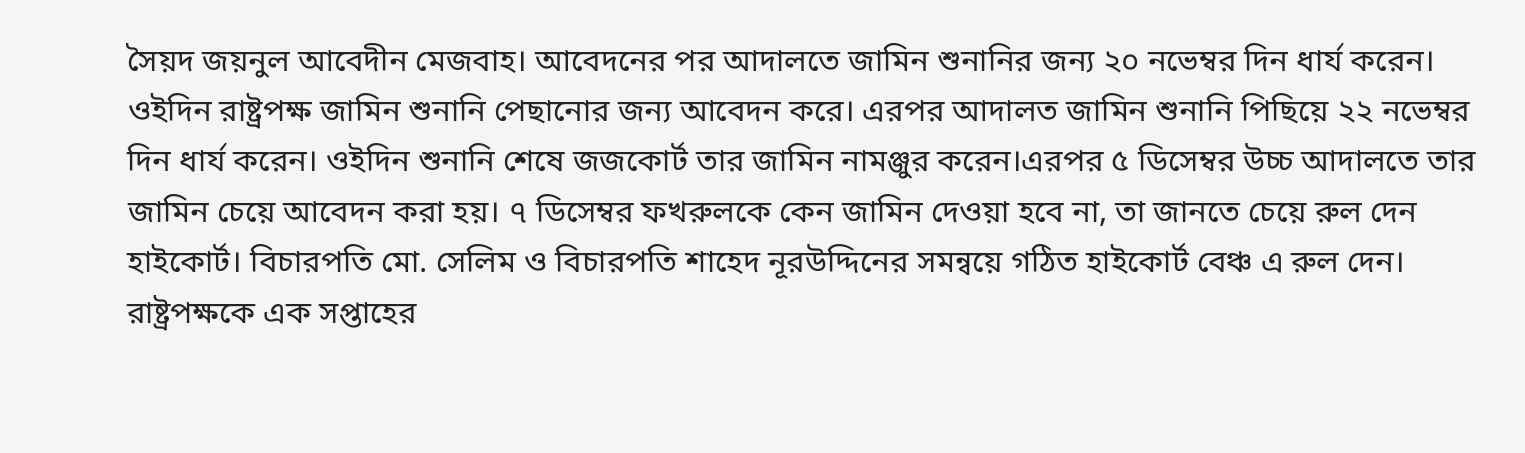সৈয়দ জয়নুল আবেদীন মেজবাহ। আবেদনের পর আদালতে জামিন শুনানির জন্য ২০ নভেম্বর দিন ধার্য করেন। ওইদিন রাষ্ট্রপক্ষ জামিন শুনানি পেছানোর জন্য আবেদন করে। এরপর আদালত জামিন শুনানি পিছিয়ে ২২ নভেম্বর দিন ধার্য করেন। ওইদিন শুনানি শেষে জজকোর্ট তার জামিন নামঞ্জুর করেন।এরপর ৫ ডিসেম্বর উচ্চ আদালতে তার জামিন চেয়ে আবেদন করা হয়। ৭ ডিসেম্বর ফখরুলকে কেন জামিন দেওয়া হবে না, তা জানতে চেয়ে রুল দেন হাইকোর্ট। বিচারপতি মো. সেলিম ও বিচারপতি শাহেদ নূরউদ্দিনের সমন্বয়ে গঠিত হাইকোর্ট বেঞ্চ এ রুল দেন। রাষ্ট্রপক্ষকে এক সপ্তাহের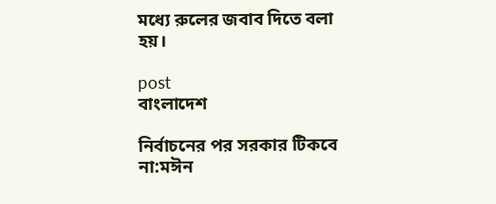মধ্যে রুলের জবাব দিতে বলা হয়।

post
বাংলাদেশ

নির্বাচনের পর সরকার টিকবে না:মঈন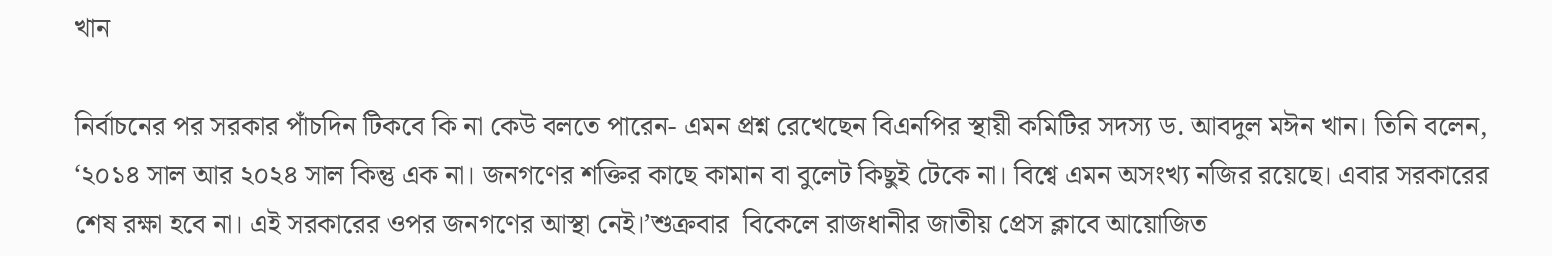খান

নির্বাচনের পর সরকার পাঁচদিন টিকবে কি না কেউ বলতে পারেন- এমন প্রশ্ন রেখেছেন বিএনপির স্থায়ী কমিটির সদস্য ড. আবদুল মঈন খান। তিনি বলেন, ‘২০১৪ সাল আর ২০২৪ সাল কিন্তু এক না। জনগণের শক্তির কাছে কামান বা বুলেট কিছুই টেকে না। বিশ্বে এমন অসংখ্য নজির রয়েছে। এবার সরকারের শেষ রক্ষা হবে না। এই সরকারের ওপর জনগণের আস্থা নেই।’শুক্রবার  বিকেলে রাজধানীর জাতীয় প্রেস ক্লাবে আয়োজিত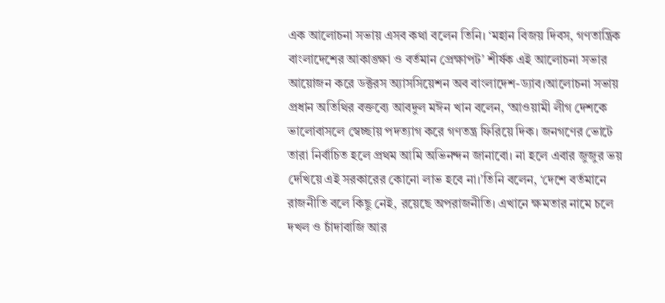এক আলোচনা সভায় এসব কথা বলেন তিনি। ‘মহান বিজয় দিবস, গণতান্ত্রিক বাংলাদেশের আকাঙ্ক্ষা ও বর্তমান প্রেক্ষাপট’ শীর্ষক এই আলোচনা সভার আয়োজন করে ডক্টরস অ্যাসসিয়েশন অব বাংলাদেশ-ড্যাব।আলোচনা সভায় প্রধান অতিথির বক্তব্যে আবদুল মঈন খান বলেন, ‘আওয়ামী লীগ দেশকে ভালোবাসলে স্বেচ্ছায় পদত্যাগ করে গণতন্ত্র ফিরিয়ে দিক। জনগণের ভোটে তারা নির্বাচিত হলে প্রথম আমি অভিনন্দন জানাবো। না হলে এবার জুজুর ভয় দেখিয়ে এই সরকারের কোনো লাভ হবে না।’তিনি বলেন, ‘দেশে বর্তমানে রাজনীতি বলে কিছু নেই, রয়েছে অপরাজনীতি। এখানে ক্ষমতার নামে চলে দখল ও চাঁদাবাজি আর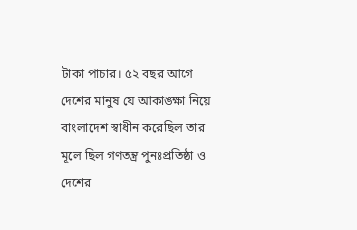টাকা পাচার। ৫২ বছর আগে দেশের মানুষ যে আকাঙ্ক্ষা নিয়ে বাংলাদেশ স্বাধীন করেছিল তার মূলে ছিল গণতন্ত্র পুনঃপ্রতিষ্ঠা ও দেশের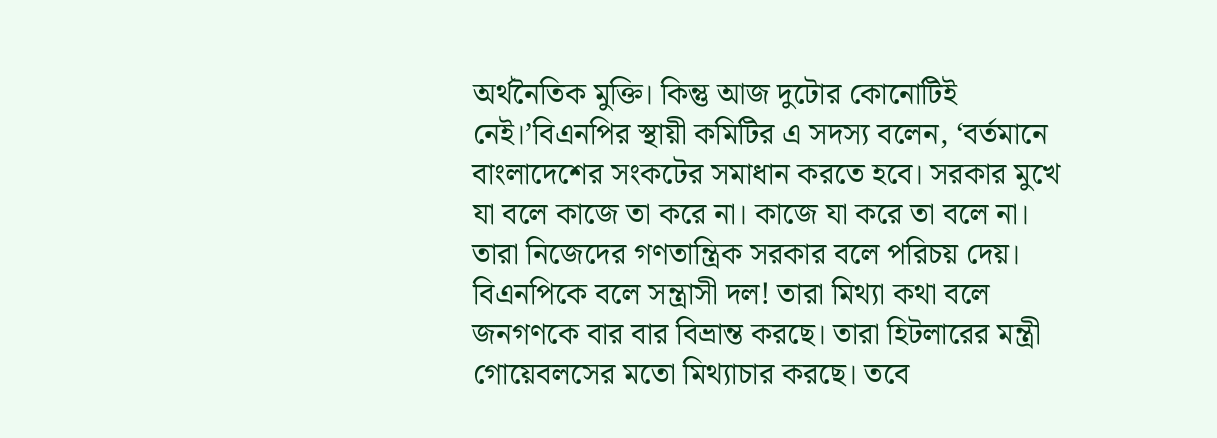অর্থনৈতিক মুক্তি। কিন্তু আজ দুটোর কোনোটিই নেই।’বিএনপির স্থায়ী কমিটির এ সদস্য বলেন, ‘বর্তমানে বাংলাদেশের সংকটের সমাধান করতে হবে। সরকার মুখে যা বলে কাজে তা করে না। কাজে যা করে তা বলে না। তারা নিজেদের গণতান্ত্রিক সরকার বলে পরিচয় দেয়। বিএনপিকে বলে সন্ত্রাসী দল! তারা মিথ্যা কথা বলে জনগণকে বার বার বিভ্রান্ত করছে। তারা হিটলারের মন্ত্রী গোয়েবলসের মতো মিথ্যাচার করছে। তবে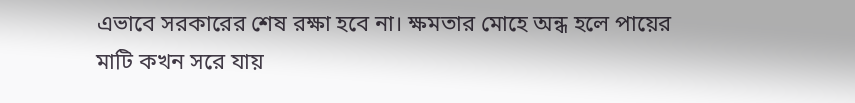এভাবে সরকারের শেষ রক্ষা হবে না। ক্ষমতার মোহে অন্ধ হলে পায়ের মাটি কখন সরে যায়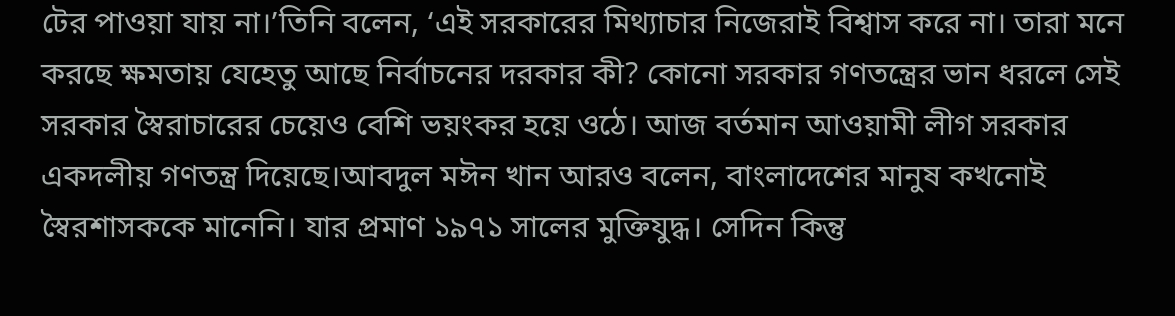টের পাওয়া যায় না।’তিনি বলেন, ‘এই সরকারের মিথ্যাচার নিজেরাই বিশ্বাস করে না। তারা মনে করছে ক্ষমতায় যেহেতু আছে নির্বাচনের দরকার কী? কোনো সরকার গণতন্ত্রের ভান ধরলে সেই সরকার স্বৈরাচারের চেয়েও বেশি ভয়ংকর হয়ে ওঠে। আজ বর্তমান আওয়ামী লীগ সরকার একদলীয় গণতন্ত্র দিয়েছে।আবদুল মঈন খান আরও বলেন, বাংলাদেশের মানুষ কখনোই স্বৈরশাসককে মানেনি। যার প্রমাণ ১৯৭১ সালের মুক্তিযুদ্ধ। সেদিন কিন্তু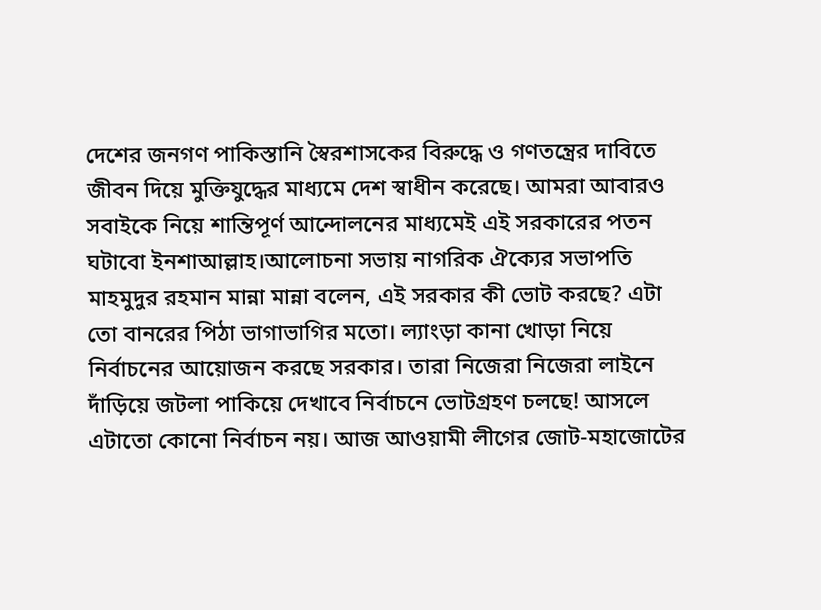দেশের জনগণ পাকিস্তানি স্বৈরশাসকের বিরুদ্ধে ও গণতন্ত্রের দাবিতে জীবন দিয়ে মুক্তিযুদ্ধের মাধ্যমে দেশ স্বাধীন করেছে। আমরা আবারও সবাইকে নিয়ে শান্তিপূর্ণ আন্দোলনের মাধ্যমেই এই সরকারের পতন ঘটাবো ইনশাআল্লাহ।আলোচনা সভায় নাগরিক ঐক্যের সভাপতি মাহমুদুর রহমান মান্না মান্না বলেন, এই সরকার কী ভোট করছে? এটা তো বানরের পিঠা ভাগাভাগির মতো। ল্যাংড়া কানা খোড়া নিয়ে নির্বাচনের আয়োজন করছে সরকার। তারা নিজেরা নিজেরা লাইনে দাঁড়িয়ে জটলা পাকিয়ে দেখাবে নির্বাচনে ভোটগ্রহণ চলছে! আসলে এটাতো কোনো নির্বাচন নয়। আজ আওয়ামী লীগের জোট-মহাজোটের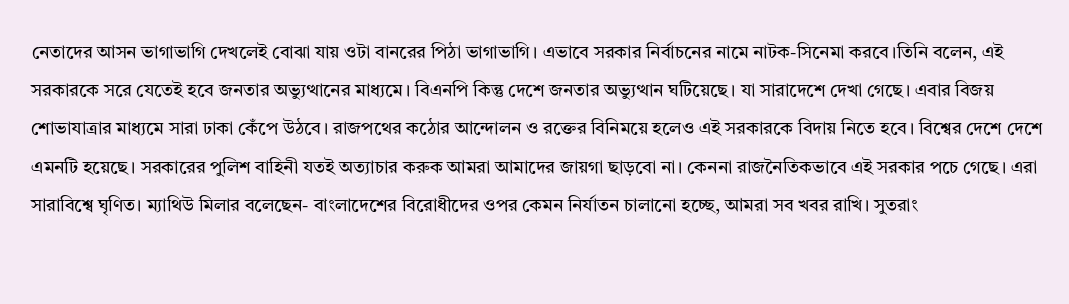নেতাদের আসন ভাগাভাগি দেখলেই বোঝা যায় ওটা বানরের পিঠা ভাগাভাগি। এভাবে সরকার নির্বাচনের নামে নাটক-সিনেমা করবে।তিনি বলেন, এই সরকারকে সরে যেতেই হবে জনতার অভ্যুত্থানের মাধ্যমে। বিএনপি কিন্তু দেশে জনতার অভ্যুত্থান ঘটিয়েছে। যা সারাদেশে দেখা গেছে। এবার বিজয় শোভাযাত্রার মাধ্যমে সারা ঢাকা কেঁপে উঠবে। রাজপথের কঠোর আন্দোলন ও রক্তের বিনিময়ে হলেও এই সরকারকে বিদায় নিতে হবে। বিশ্বের দেশে দেশে এমনটি হয়েছে। সরকারের পুলিশ বাহিনী যতই অত্যাচার করুক আমরা আমাদের জায়গা ছাড়বো না। কেননা রাজনৈতিকভাবে এই সরকার পচে গেছে। এরা সারাবিশ্বে ঘৃণিত। ম্যাথিউ মিলার বলেছেন- বাংলাদেশের বিরোধীদের ওপর কেমন নির্যাতন চালানো হচ্ছে, আমরা সব খবর রাখি। সুতরাং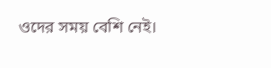ওদের সময় বেশি নেই।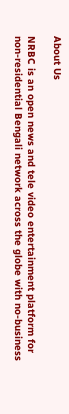About Us

NRBC is an open news and tele video entertainment platform for non-residential Bengali network across the globe with no-business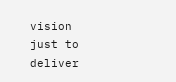vision just to deliver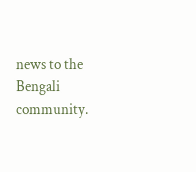news to the Bengali community.